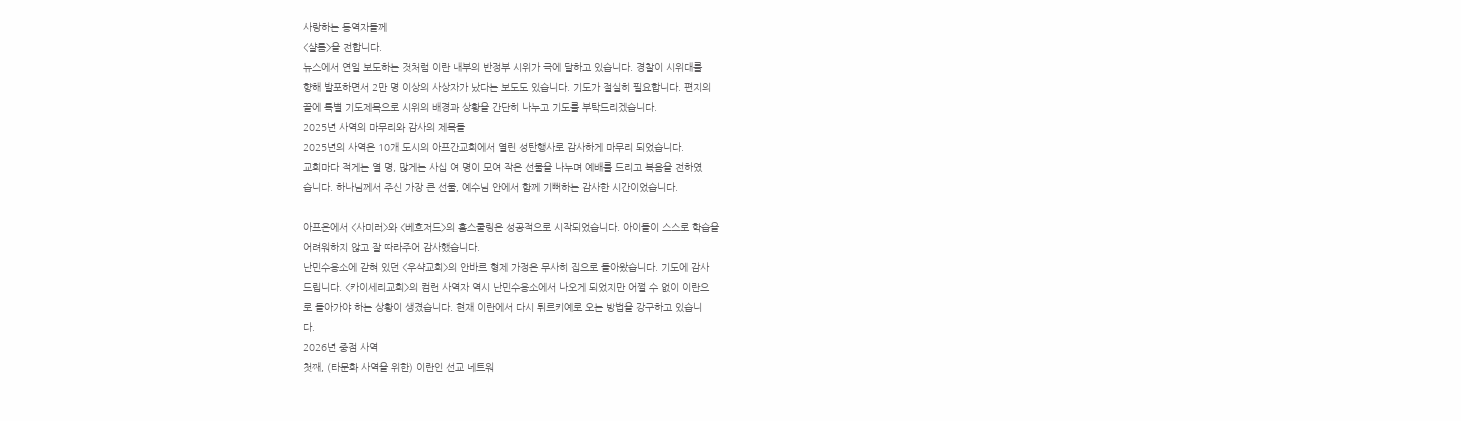사랑하는 동역자들께
<샬롬>을 전합니다.
뉴스에서 연일 보도하는 것처럼 이란 내부의 반정부 시위가 극에 달하고 있습니다. 경찰이 시위대를
향해 발포하면서 2만 명 이상의 사상자가 났다는 보도도 있습니다. 기도가 절실히 필요합니다. 편지의
끝에 특별 기도제목으로 시위의 배경과 상황을 간단히 나누고 기도를 부탁드리겠습니다.
2025년 사역의 마무리와 감사의 제목들
2025년의 사역은 10개 도시의 아프간교회에서 열린 성탄행사로 감사하게 마무리 되었습니다.
교회마다 적게는 열 명, 많게는 사십 여 명이 모여 작은 선물을 나누며 예배를 드리고 복음을 전하였
습니다. 하나님께서 주신 가장 큰 선물, 예수님 안에서 함께 기뻐하는 감사한 시간이었습니다.

아프욘에서 <사미러>와 <베흐저드>의 홈스쿨링은 성공적으로 시작되었습니다. 아이들이 스스로 학습을
어려워하지 않고 잘 따라주어 감사했습니다.
난민수용소에 갇혀 있던 <우샥교회>의 안바르 형제 가정은 무사히 집으로 돌아왔습니다. 기도에 감사
드립니다. <카이세리교회>의 컴런 사역자 역시 난민수용소에서 나오게 되었지만 어쩔 수 없이 이란으
로 돌아가야 하는 상황이 생겼습니다. 현재 이란에서 다시 튀르키예로 오는 방법을 강구하고 있습니
다.
2026년 중점 사역
첫째, (타문화 사역을 위한) 이란인 선교 네트워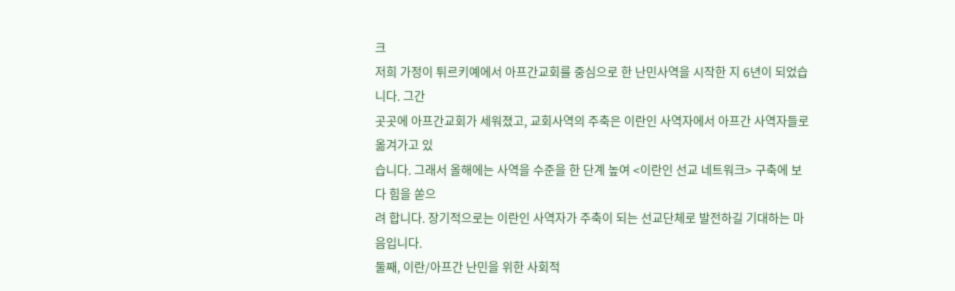크
저희 가정이 튀르키예에서 아프간교회를 중심으로 한 난민사역을 시작한 지 6년이 되었습니다. 그간
곳곳에 아프간교회가 세워졌고, 교회사역의 주축은 이란인 사역자에서 아프간 사역자들로 옮겨가고 있
습니다. 그래서 올해에는 사역을 수준을 한 단계 높여 <이란인 선교 네트워크> 구축에 보다 힘을 쏟으
려 합니다. 장기적으로는 이란인 사역자가 주축이 되는 선교단체로 발전하길 기대하는 마음입니다.
둘째, 이란/아프간 난민을 위한 사회적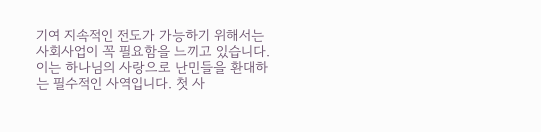기여 지속적인 전도가 가능하기 위해서는 사회사업이 꼭 필요함을 느끼고 있습니다. 이는 하나님의 사랑으로 난민들을 환대하는 필수적인 사역입니다. 첫 사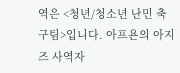역은 <청년/청소년 난민 축구팀>입니다. 아프욘의 아지즈 사역자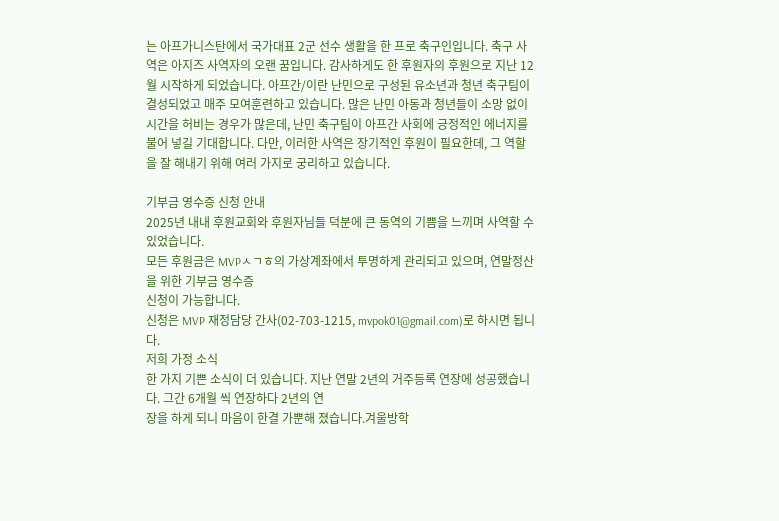는 아프가니스탄에서 국가대표 2군 선수 생활을 한 프로 축구인입니다. 축구 사역은 아지즈 사역자의 오랜 꿈입니다. 감사하게도 한 후원자의 후원으로 지난 12월 시작하게 되었습니다. 아프간/이란 난민으로 구성된 유소년과 청년 축구팀이 결성되었고 매주 모여훈련하고 있습니다. 많은 난민 아동과 청년들이 소망 없이 시간을 허비는 경우가 많은데, 난민 축구팀이 아프간 사회에 긍정적인 에너지를 불어 넣길 기대합니다. 다만, 이러한 사역은 장기적인 후원이 필요한데, 그 역할을 잘 해내기 위해 여러 가지로 궁리하고 있습니다.

기부금 영수증 신청 안내
2025년 내내 후원교회와 후원자님들 덕분에 큰 동역의 기쁨을 느끼며 사역할 수 있었습니다.
모든 후원금은 MVPㅅㄱㅎ의 가상계좌에서 투명하게 관리되고 있으며, 연말정산을 위한 기부금 영수증
신청이 가능합니다.
신청은 MVP 재정담당 간사(02-703-1215, mvpok01@gmail.com)로 하시면 됩니다.
저희 가정 소식
한 가지 기쁜 소식이 더 있습니다. 지난 연말 2년의 거주등록 연장에 성공했습니다. 그간 6개월 씩 연장하다 2년의 연
장을 하게 되니 마음이 한결 가뿐해 졌습니다.겨울방학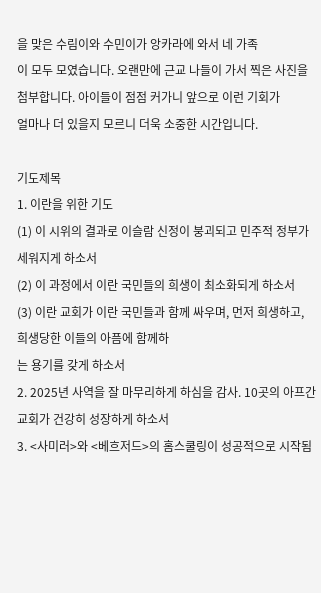을 맞은 수림이와 수민이가 앙카라에 와서 네 가족
이 모두 모였습니다. 오랜만에 근교 나들이 가서 찍은 사진을 첨부합니다. 아이들이 점점 커가니 앞으로 이런 기회가
얼마나 더 있을지 모르니 더욱 소중한 시간입니다.

기도제목
1. 이란을 위한 기도
(1) 이 시위의 결과로 이슬람 신정이 붕괴되고 민주적 정부가 세워지게 하소서
(2) 이 과정에서 이란 국민들의 희생이 최소화되게 하소서
(3) 이란 교회가 이란 국민들과 함께 싸우며, 먼저 희생하고, 희생당한 이들의 아픔에 함께하
는 용기를 갖게 하소서
2. 2025년 사역을 잘 마무리하게 하심을 감사. 10곳의 아프간교회가 건강히 성장하게 하소서
3. <사미러>와 <베흐저드>의 홈스쿨링이 성공적으로 시작됨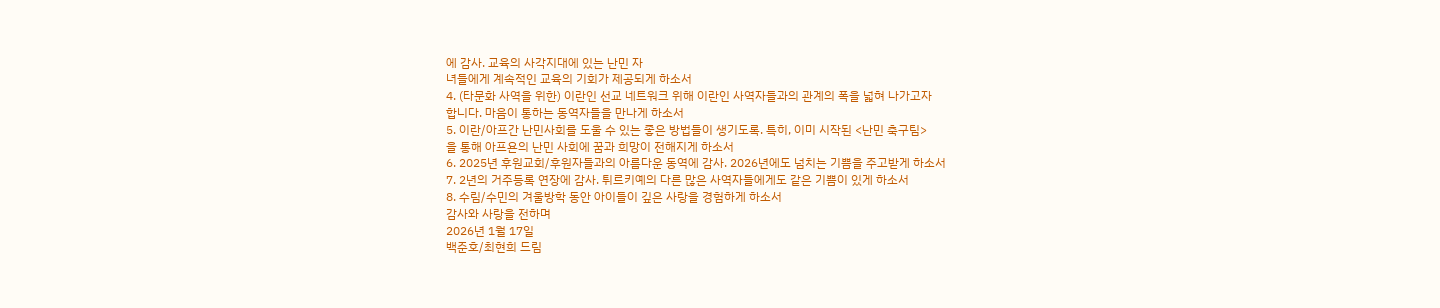에 감사. 교육의 사각지대에 있는 난민 자
녀들에게 계속적인 교육의 기회가 제공되게 하소서
4. (타문화 사역을 위한) 이란인 선교 네트워크 위해 이란인 사역자들과의 관계의 폭을 넓혀 나가고자
합니다. 마음이 통하는 동역자들을 만나게 하소서
5. 이란/아프간 난민사회를 도울 수 있는 좋은 방법들이 생기도록. 특히, 이미 시작된 <난민 축구팀>
을 통해 아프욘의 난민 사회에 꿈과 희망이 전해지게 하소서
6. 2025년 후원교회/후원자들과의 아름다운 동역에 감사. 2026년에도 넘치는 기쁨을 주고받게 하소서
7. 2년의 거주등록 연장에 감사. 튀르키예의 다른 많은 사역자들에게도 같은 기쁨이 있게 하소서
8. 수림/수민의 겨울방학 동안 아이들이 깊은 사랑을 경험하게 하소서
감사와 사랑을 전하며
2026년 1월 17일
백준호/최현희 드림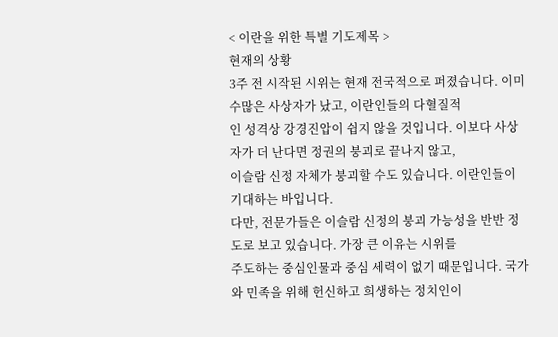< 이란을 위한 특별 기도제목 >
현재의 상황
3주 전 시작된 시위는 현재 전국적으로 퍼졌습니다. 이미 수많은 사상자가 났고, 이란인들의 다혈질적
인 성격상 강경진압이 쉽지 않을 것입니다. 이보다 사상자가 더 난다면 정권의 붕괴로 끝나지 않고,
이슬람 신정 자체가 붕괴할 수도 있습니다. 이란인들이 기대하는 바입니다.
다만, 전문가들은 이슬람 신정의 붕괴 가능성을 반반 정도로 보고 있습니다. 가장 큰 이유는 시위를
주도하는 중심인물과 중심 세력이 없기 때문입니다. 국가와 민족을 위해 헌신하고 희생하는 정치인이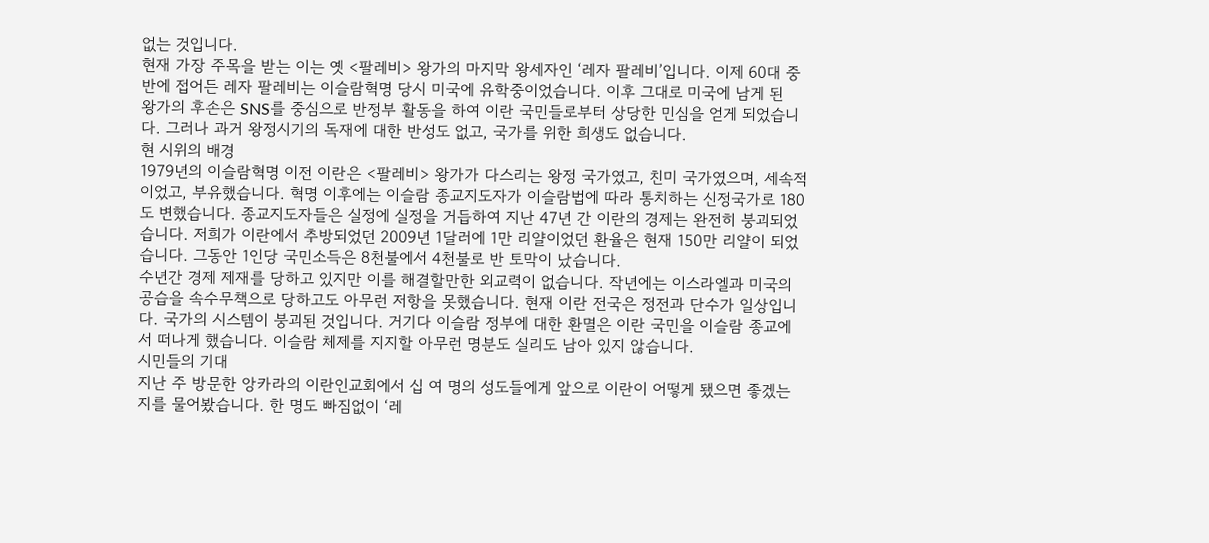없는 것입니다.
현재 가장 주목을 받는 이는 옛 <팔레비> 왕가의 마지막 왕세자인 ‘레자 팔레비’입니다. 이제 60대 중
반에 접어든 레자 팔레비는 이슬람혁명 당시 미국에 유학중이었습니다. 이후 그대로 미국에 남게 된
왕가의 후손은 SNS를 중심으로 반정부 활동을 하여 이란 국민들로부터 상당한 민심을 얻게 되었습니
다. 그러나 과거 왕정시기의 독재에 대한 반성도 없고, 국가를 위한 희생도 없습니다.
현 시위의 배경
1979년의 이슬람혁명 이전 이란은 <팔레비> 왕가가 다스리는 왕정 국가였고, 친미 국가였으며, 세속적
이었고, 부유했습니다. 혁명 이후에는 이슬람 종교지도자가 이슬람법에 따라 통치하는 신정국가로 180
도 변했습니다. 종교지도자들은 실정에 실정을 거듭하여 지난 47년 간 이란의 경제는 완전히 붕괴되었
습니다. 저희가 이란에서 추방되었던 2009년 1달러에 1만 리얄이었던 환율은 현재 150만 리얄이 되었
습니다. 그동안 1인당 국민소득은 8천불에서 4천불로 반 토막이 났습니다.
수년간 경제 제재를 당하고 있지만 이를 해결할만한 외교력이 없습니다. 작년에는 이스라엘과 미국의
공습을 속수무책으로 당하고도 아무런 저항을 못했습니다. 현재 이란 전국은 정전과 단수가 일상입니
다. 국가의 시스템이 붕괴된 것입니다. 거기다 이슬람 정부에 대한 환멸은 이란 국민을 이슬람 종교에
서 떠나게 했습니다. 이슬람 체제를 지지할 아무런 명분도 실리도 남아 있지 않습니다.
시민들의 기대
지난 주 방문한 앙카라의 이란인교회에서 십 여 명의 성도들에게 앞으로 이란이 어떻게 됐으면 좋겠는
지를 물어봤습니다. 한 명도 빠짐없이 ‘레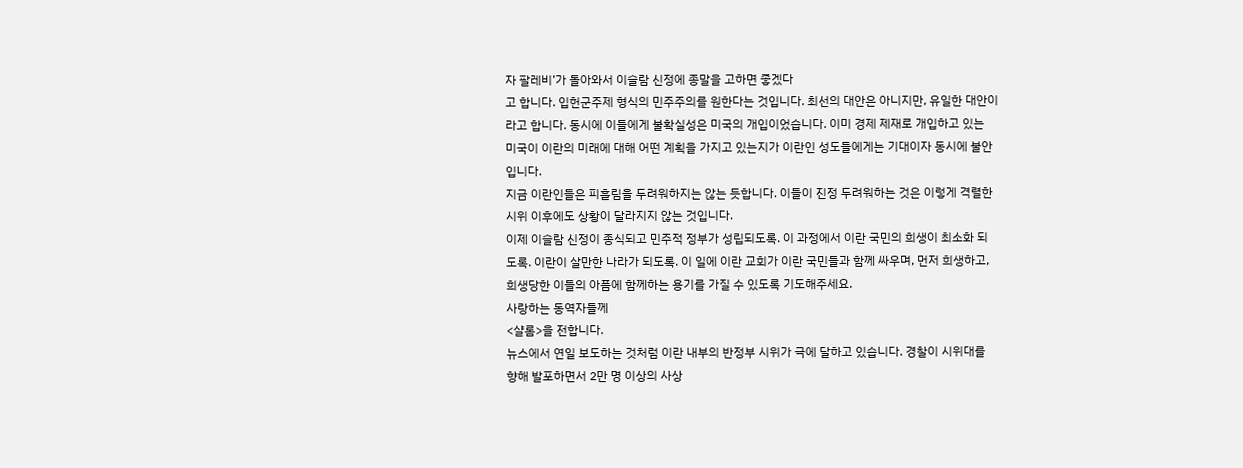자 팔레비’가 돌아와서 이슬람 신정에 종말을 고하면 좋겠다
고 합니다. 입헌군주제 형식의 민주주의를 원한다는 것입니다. 최선의 대안은 아니지만, 유일한 대안이
라고 합니다. 동시에 이들에게 불확실성은 미국의 개입이었습니다. 이미 경제 제재로 개입하고 있는
미국이 이란의 미래에 대해 어떤 계획을 가지고 있는지가 이란인 성도들에게는 기대이자 동시에 불안
입니다.
지금 이란인들은 피흘림을 두려워하지는 않는 듯합니다. 이들이 진정 두려워하는 것은 이렇게 격렬한
시위 이후에도 상황이 달라지지 않는 것입니다.
이제 이슬람 신정이 종식되고 민주적 정부가 성립되도록. 이 과정에서 이란 국민의 희생이 최소화 되
도록. 이란이 살만한 나라가 되도록. 이 일에 이란 교회가 이란 국민들과 함께 싸우며, 먼저 희생하고,
희생당한 이들의 아픔에 함께하는 용기를 가질 수 있도록 기도해주세요.
사랑하는 동역자들께
<샬롬>을 전합니다.
뉴스에서 연일 보도하는 것처럼 이란 내부의 반정부 시위가 극에 달하고 있습니다. 경찰이 시위대를
향해 발포하면서 2만 명 이상의 사상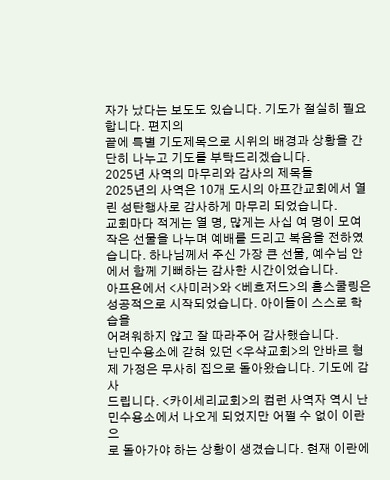자가 났다는 보도도 있습니다. 기도가 절실히 필요합니다. 편지의
끝에 특별 기도제목으로 시위의 배경과 상황을 간단히 나누고 기도를 부탁드리겠습니다.
2025년 사역의 마무리와 감사의 제목들
2025년의 사역은 10개 도시의 아프간교회에서 열린 성탄행사로 감사하게 마무리 되었습니다.
교회마다 적게는 열 명, 많게는 사십 여 명이 모여 작은 선물을 나누며 예배를 드리고 복음을 전하였
습니다. 하나님께서 주신 가장 큰 선물, 예수님 안에서 함께 기뻐하는 감사한 시간이었습니다.
아프욘에서 <사미러>와 <베흐저드>의 홈스쿨링은 성공적으로 시작되었습니다. 아이들이 스스로 학습을
어려워하지 않고 잘 따라주어 감사했습니다.
난민수용소에 갇혀 있던 <우샥교회>의 안바르 형제 가정은 무사히 집으로 돌아왔습니다. 기도에 감사
드립니다. <카이세리교회>의 컴런 사역자 역시 난민수용소에서 나오게 되었지만 어쩔 수 없이 이란으
로 돌아가야 하는 상황이 생겼습니다. 현재 이란에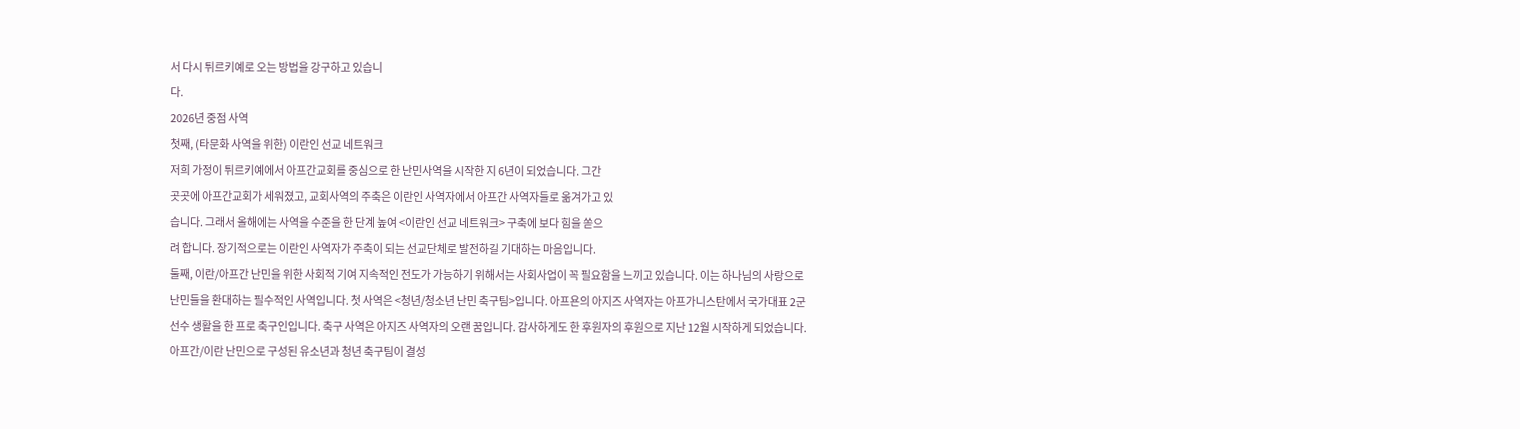서 다시 튀르키예로 오는 방법을 강구하고 있습니
다.
2026년 중점 사역
첫째, (타문화 사역을 위한) 이란인 선교 네트워크
저희 가정이 튀르키예에서 아프간교회를 중심으로 한 난민사역을 시작한 지 6년이 되었습니다. 그간
곳곳에 아프간교회가 세워졌고, 교회사역의 주축은 이란인 사역자에서 아프간 사역자들로 옮겨가고 있
습니다. 그래서 올해에는 사역을 수준을 한 단계 높여 <이란인 선교 네트워크> 구축에 보다 힘을 쏟으
려 합니다. 장기적으로는 이란인 사역자가 주축이 되는 선교단체로 발전하길 기대하는 마음입니다.
둘째, 이란/아프간 난민을 위한 사회적 기여 지속적인 전도가 가능하기 위해서는 사회사업이 꼭 필요함을 느끼고 있습니다. 이는 하나님의 사랑으로 난민들을 환대하는 필수적인 사역입니다. 첫 사역은 <청년/청소년 난민 축구팀>입니다. 아프욘의 아지즈 사역자는 아프가니스탄에서 국가대표 2군 선수 생활을 한 프로 축구인입니다. 축구 사역은 아지즈 사역자의 오랜 꿈입니다. 감사하게도 한 후원자의 후원으로 지난 12월 시작하게 되었습니다. 아프간/이란 난민으로 구성된 유소년과 청년 축구팀이 결성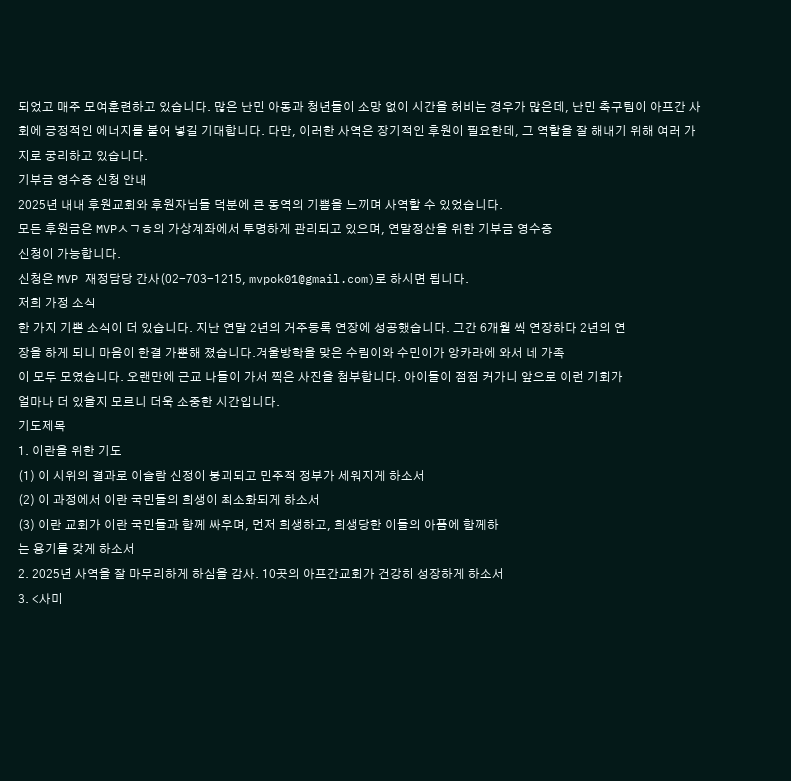되었고 매주 모여훈련하고 있습니다. 많은 난민 아동과 청년들이 소망 없이 시간을 허비는 경우가 많은데, 난민 축구팀이 아프간 사회에 긍정적인 에너지를 불어 넣길 기대합니다. 다만, 이러한 사역은 장기적인 후원이 필요한데, 그 역할을 잘 해내기 위해 여러 가지로 궁리하고 있습니다.
기부금 영수증 신청 안내
2025년 내내 후원교회와 후원자님들 덕분에 큰 동역의 기쁨을 느끼며 사역할 수 있었습니다.
모든 후원금은 MVPㅅㄱㅎ의 가상계좌에서 투명하게 관리되고 있으며, 연말정산을 위한 기부금 영수증
신청이 가능합니다.
신청은 MVP 재정담당 간사(02-703-1215, mvpok01@gmail.com)로 하시면 됩니다.
저희 가정 소식
한 가지 기쁜 소식이 더 있습니다. 지난 연말 2년의 거주등록 연장에 성공했습니다. 그간 6개월 씩 연장하다 2년의 연
장을 하게 되니 마음이 한결 가뿐해 졌습니다.겨울방학을 맞은 수림이와 수민이가 앙카라에 와서 네 가족
이 모두 모였습니다. 오랜만에 근교 나들이 가서 찍은 사진을 첨부합니다. 아이들이 점점 커가니 앞으로 이런 기회가
얼마나 더 있을지 모르니 더욱 소중한 시간입니다.
기도제목
1. 이란을 위한 기도
(1) 이 시위의 결과로 이슬람 신정이 붕괴되고 민주적 정부가 세워지게 하소서
(2) 이 과정에서 이란 국민들의 희생이 최소화되게 하소서
(3) 이란 교회가 이란 국민들과 함께 싸우며, 먼저 희생하고, 희생당한 이들의 아픔에 함께하
는 용기를 갖게 하소서
2. 2025년 사역을 잘 마무리하게 하심을 감사. 10곳의 아프간교회가 건강히 성장하게 하소서
3. <사미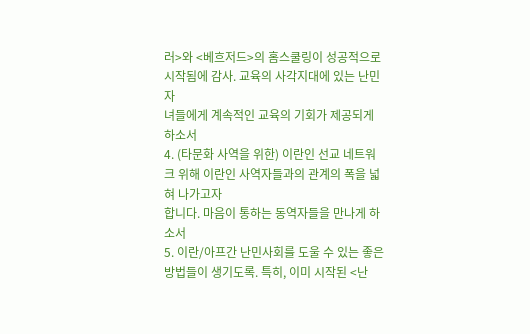러>와 <베흐저드>의 홈스쿨링이 성공적으로 시작됨에 감사. 교육의 사각지대에 있는 난민 자
녀들에게 계속적인 교육의 기회가 제공되게 하소서
4. (타문화 사역을 위한) 이란인 선교 네트워크 위해 이란인 사역자들과의 관계의 폭을 넓혀 나가고자
합니다. 마음이 통하는 동역자들을 만나게 하소서
5. 이란/아프간 난민사회를 도울 수 있는 좋은 방법들이 생기도록. 특히, 이미 시작된 <난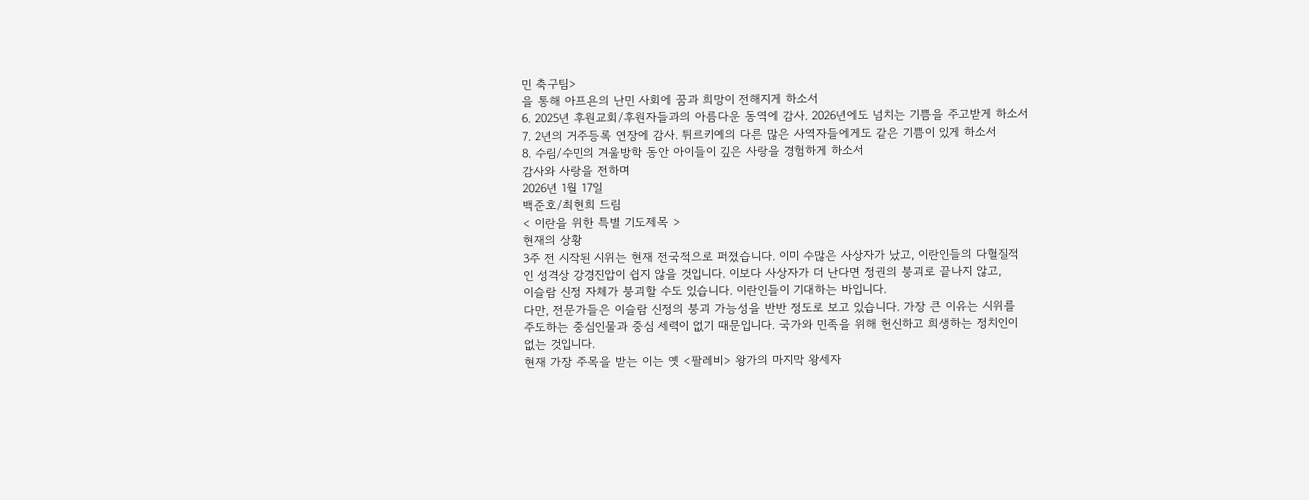민 축구팀>
을 통해 아프욘의 난민 사회에 꿈과 희망이 전해지게 하소서
6. 2025년 후원교회/후원자들과의 아름다운 동역에 감사. 2026년에도 넘치는 기쁨을 주고받게 하소서
7. 2년의 거주등록 연장에 감사. 튀르키예의 다른 많은 사역자들에게도 같은 기쁨이 있게 하소서
8. 수림/수민의 겨울방학 동안 아이들이 깊은 사랑을 경험하게 하소서
감사와 사랑을 전하며
2026년 1월 17일
백준호/최현희 드림
< 이란을 위한 특별 기도제목 >
현재의 상황
3주 전 시작된 시위는 현재 전국적으로 퍼졌습니다. 이미 수많은 사상자가 났고, 이란인들의 다혈질적
인 성격상 강경진압이 쉽지 않을 것입니다. 이보다 사상자가 더 난다면 정권의 붕괴로 끝나지 않고,
이슬람 신정 자체가 붕괴할 수도 있습니다. 이란인들이 기대하는 바입니다.
다만, 전문가들은 이슬람 신정의 붕괴 가능성을 반반 정도로 보고 있습니다. 가장 큰 이유는 시위를
주도하는 중심인물과 중심 세력이 없기 때문입니다. 국가와 민족을 위해 헌신하고 희생하는 정치인이
없는 것입니다.
현재 가장 주목을 받는 이는 옛 <팔레비> 왕가의 마지막 왕세자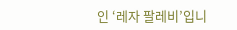인 ‘레자 팔레비’입니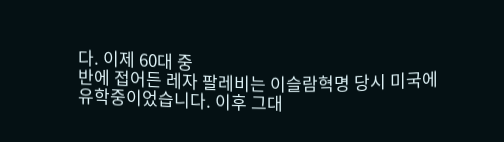다. 이제 60대 중
반에 접어든 레자 팔레비는 이슬람혁명 당시 미국에 유학중이었습니다. 이후 그대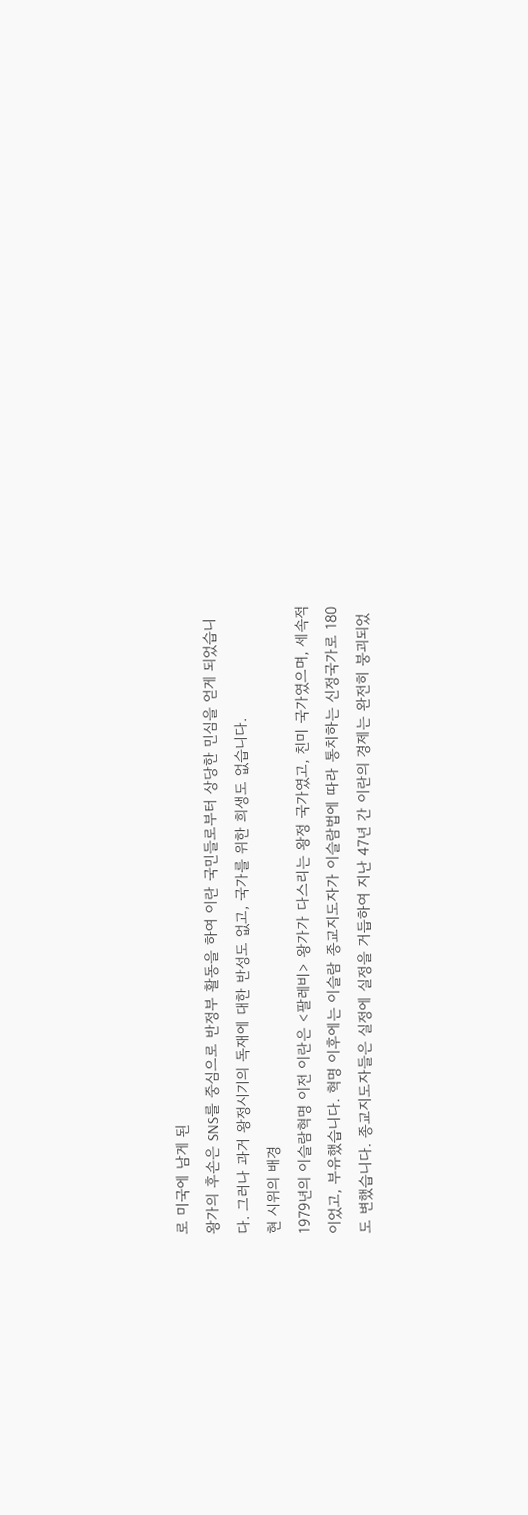로 미국에 남게 된
왕가의 후손은 SNS를 중심으로 반정부 활동을 하여 이란 국민들로부터 상당한 민심을 얻게 되었습니
다. 그러나 과거 왕정시기의 독재에 대한 반성도 없고, 국가를 위한 희생도 없습니다.
현 시위의 배경
1979년의 이슬람혁명 이전 이란은 <팔레비> 왕가가 다스리는 왕정 국가였고, 친미 국가였으며, 세속적
이었고, 부유했습니다. 혁명 이후에는 이슬람 종교지도자가 이슬람법에 따라 통치하는 신정국가로 180
도 변했습니다. 종교지도자들은 실정에 실정을 거듭하여 지난 47년 간 이란의 경제는 완전히 붕괴되었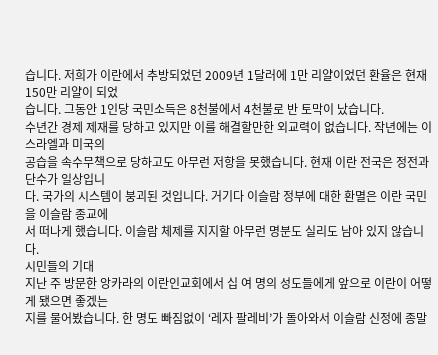습니다. 저희가 이란에서 추방되었던 2009년 1달러에 1만 리얄이었던 환율은 현재 150만 리얄이 되었
습니다. 그동안 1인당 국민소득은 8천불에서 4천불로 반 토막이 났습니다.
수년간 경제 제재를 당하고 있지만 이를 해결할만한 외교력이 없습니다. 작년에는 이스라엘과 미국의
공습을 속수무책으로 당하고도 아무런 저항을 못했습니다. 현재 이란 전국은 정전과 단수가 일상입니
다. 국가의 시스템이 붕괴된 것입니다. 거기다 이슬람 정부에 대한 환멸은 이란 국민을 이슬람 종교에
서 떠나게 했습니다. 이슬람 체제를 지지할 아무런 명분도 실리도 남아 있지 않습니다.
시민들의 기대
지난 주 방문한 앙카라의 이란인교회에서 십 여 명의 성도들에게 앞으로 이란이 어떻게 됐으면 좋겠는
지를 물어봤습니다. 한 명도 빠짐없이 ‘레자 팔레비’가 돌아와서 이슬람 신정에 종말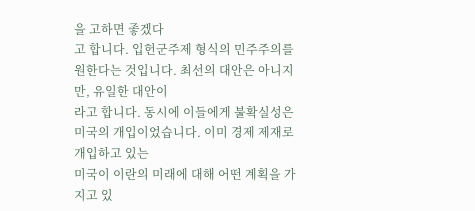을 고하면 좋겠다
고 합니다. 입헌군주제 형식의 민주주의를 원한다는 것입니다. 최선의 대안은 아니지만, 유일한 대안이
라고 합니다. 동시에 이들에게 불확실성은 미국의 개입이었습니다. 이미 경제 제재로 개입하고 있는
미국이 이란의 미래에 대해 어떤 계획을 가지고 있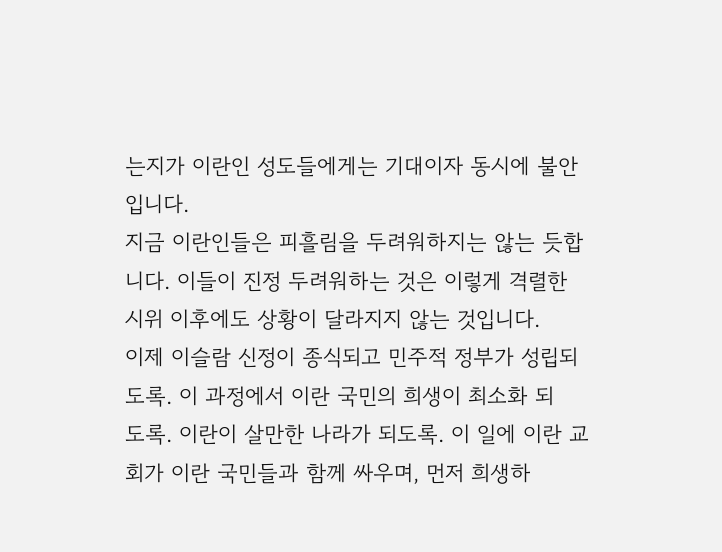는지가 이란인 성도들에게는 기대이자 동시에 불안
입니다.
지금 이란인들은 피흘림을 두려워하지는 않는 듯합니다. 이들이 진정 두려워하는 것은 이렇게 격렬한
시위 이후에도 상황이 달라지지 않는 것입니다.
이제 이슬람 신정이 종식되고 민주적 정부가 성립되도록. 이 과정에서 이란 국민의 희생이 최소화 되
도록. 이란이 살만한 나라가 되도록. 이 일에 이란 교회가 이란 국민들과 함께 싸우며, 먼저 희생하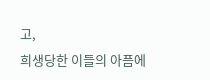고,
희생당한 이들의 아픔에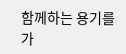함께하는 용기를 가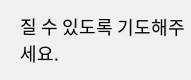질 수 있도록 기도해주세요.